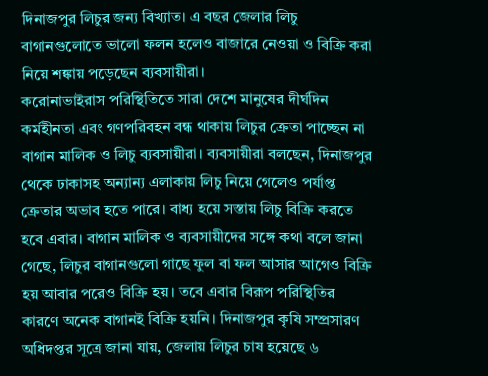দিনাজপুর লিচুর জন্য বিখ্যাত। এ বছর জেলার লিচু বাগানগুলোতে ভালো ফলন হলেও বাজারে নেওয়া ও বিক্রি করা নিয়ে শঙ্কায় পড়েছেন ব্যবসায়ীরা।
করোনাভাইরাস পরিস্থিতিতে সারা দেশে মানুষের দীর্ঘদিন কর্মহীনতা এবং গণপরিবহন বন্ধ থাকায় লিচুর ক্রেতা পাচ্ছেন না বাগান মালিক ও লিচু ব্যবসায়ীরা। ব্যবসায়ীরা বলছেন, দিনাজপুর থেকে ঢাকাসহ অন্যান্য এলাকায় লিচু নিয়ে গেলেও পর্যাপ্ত ক্রেতার অভাব হতে পারে। বাধ্য হয়ে সস্তায় লিচু বিক্রি করতে হবে এবার। বাগান মালিক ও ব্যবসায়ীদের সঙ্গে কথা বলে জানা গেছে, লিচুর বাগানগুলো গাছে ফুল বা ফল আসার আগেও বিক্রি হয় আবার পরেও বিক্রি হয়। তবে এবার বিরূপ পরিস্থিতির কারণে অনেক বাগানই বিক্রি হয়নি। দিনাজপুর কৃষি সম্প্রসারণ অধিদপ্তর সূত্রে জানা যায়, জেলায় লিচুর চাষ হয়েছে ৬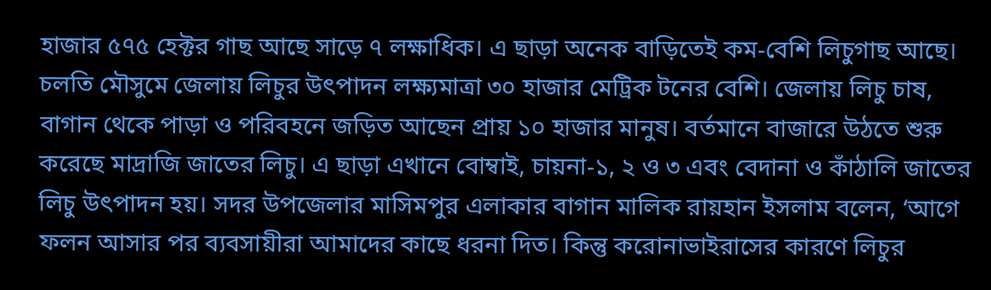হাজার ৫৭৫ হেক্টর গাছ আছে সাড়ে ৭ লক্ষাধিক। এ ছাড়া অনেক বাড়িতেই কম-বেশি লিচুগাছ আছে। চলতি মৌসুমে জেলায় লিচুর উৎপাদন লক্ষ্যমাত্রা ৩০ হাজার মেট্রিক টনের বেশি। জেলায় লিচু চাষ, বাগান থেকে পাড়া ও পরিবহনে জড়িত আছেন প্রায় ১০ হাজার মানুষ। বর্তমানে বাজারে উঠতে শুরু করেছে মাদ্রাজি জাতের লিচু। এ ছাড়া এখানে বোম্বাই, চায়না-১, ২ ও ৩ এবং বেদানা ও কাঁঠালি জাতের লিচু উৎপাদন হয়। সদর উপজেলার মাসিমপুর এলাকার বাগান মালিক রায়হান ইসলাম বলেন, ‘আগে ফলন আসার পর ব্যবসায়ীরা আমাদের কাছে ধরনা দিত। কিন্তু করোনাভাইরাসের কারণে লিচুর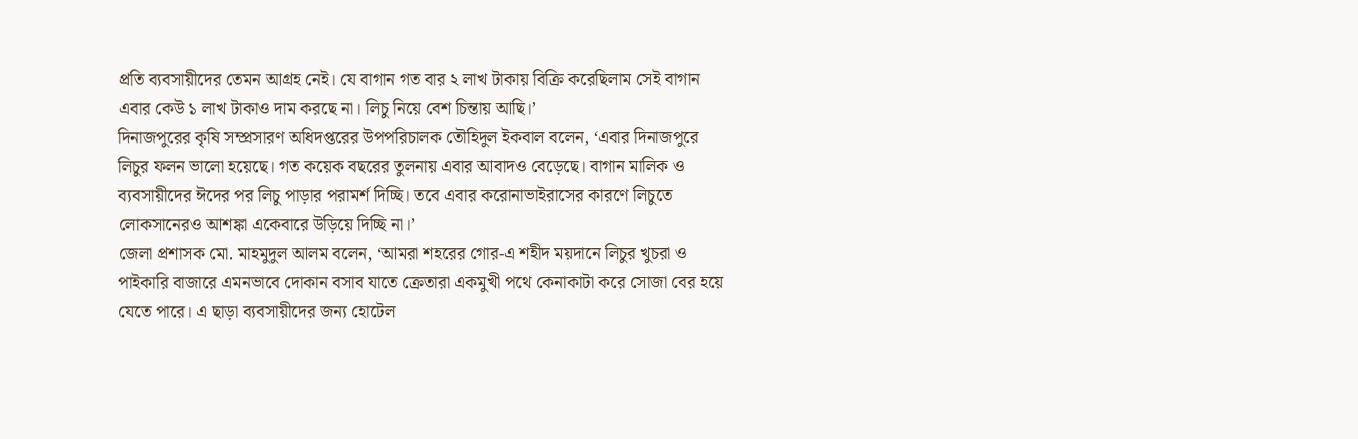প্রতি ব্যবসায়ীদের তেমন আগ্রহ নেই। যে বাগান গত বার ২ লাখ টাকায় বিক্রি করেছিলাম সেই বাগান এবার কেউ ১ লাখ টাকাও দাম করছে না। লিচু নিয়ে বেশ চিন্তায় আছি।’
দিনাজপুরের কৃষি সম্প্রসারণ অধিদপ্তরের উপপরিচালক তৌহিদুল ইকবাল বলেন, ‘এবার দিনাজপুরে লিচুর ফলন ভালো হয়েছে। গত কয়েক বছরের তুলনায় এবার আবাদও বেড়েছে। বাগান মালিক ও ব্যবসায়ীদের ঈদের পর লিচু পাড়ার পরামর্শ দিচ্ছি। তবে এবার করোনাভাইরাসের কারণে লিচুতে লোকসানেরও আশঙ্কা একেবারে উড়িয়ে দিচ্ছি না।’
জেলা প্রশাসক মো. মাহমুদুল আলম বলেন, ‘আমরা শহরের গোর-এ শহীদ ময়দানে লিচুর খুচরা ও পাইকারি বাজারে এমনভাবে দোকান বসাব যাতে ক্রেতারা একমুখী পথে কেনাকাটা করে সোজা বের হয়ে যেতে পারে। এ ছাড়া ব্যবসায়ীদের জন্য হোটেল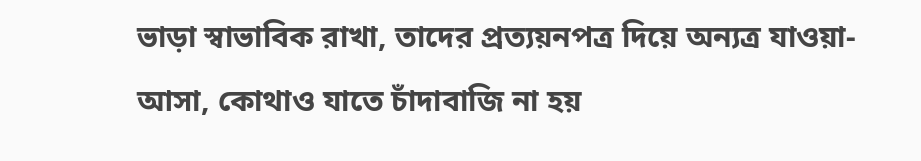ভাড়া স্বাভাবিক রাখা, তাদের প্রত্যয়নপত্র দিয়ে অন্যত্র যাওয়া-আসা, কোথাও যাতে চাঁদাবাজি না হয়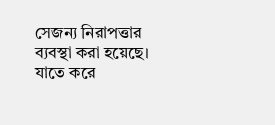সেজন্য নিরাপত্তার ব্যবস্থা করা হয়েছে। যাতে করে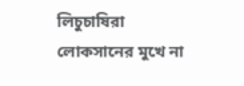লিচুচাষিরা লোকসানের মুখে না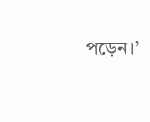পড়েন।’